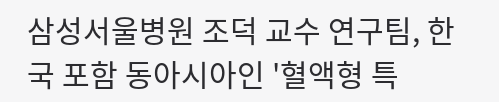삼성서울병원 조덕 교수 연구팀, 한국 포함 동아시아인 '혈액형 특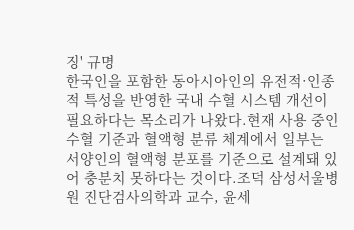징' 규명
한국인을 포함한 동아시아인의 유전적·인종적 특성을 반영한 국내 수혈 시스템 개선이 필요하다는 목소리가 나왔다.현재 사용 중인 수혈 기준과 혈액형 분류 체계에서 일부는 서양인의 혈액형 분포를 기준으로 설계돼 있어 충분치 못하다는 것이다.조덕 삼성서울병원 진단검사의학과 교수, 윤세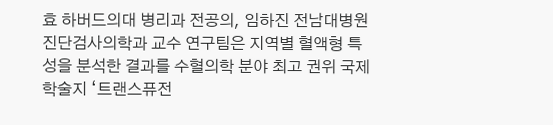효 하버드의대 병리과 전공의, 임하진 전남대병원 진단검사의학과 교수 연구팀은 지역별 혈액형 특성을 분석한 결과를 수혈의학 분야 최고 권위 국제학술지 ‘트랜스퓨전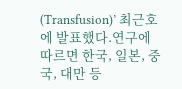(Transfusion)’ 최근호에 발표했다.연구에 따르면 한국, 일본, 중국, 대만 등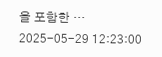을 포함한 …
2025-05-29 12:23:00